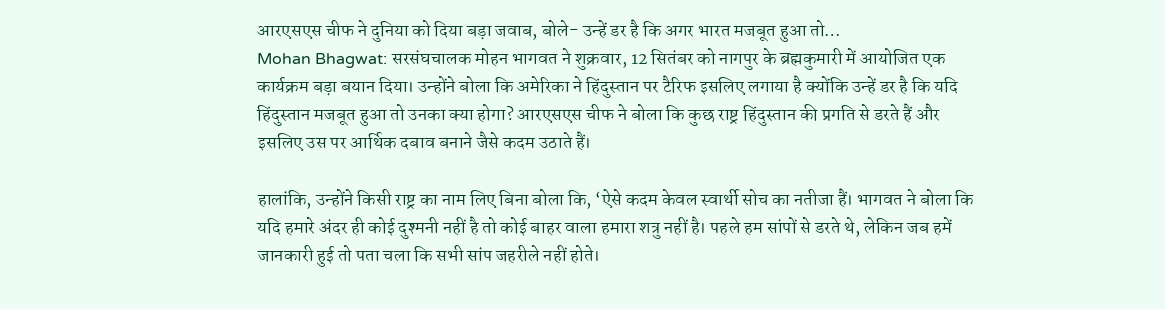आरएसएस चीफ ने दुनिया को दिया बड़ा जवाब, बोले- उन्हें डर है कि अगर भारत मजबूत हुआ तो…
Mohan Bhagwat: सरसंघचालक मोहन भागवत ने शुक्रवार, 12 सितंबर को नागपुर के ब्रह्मकुमारी में आयोजित एक कार्यक्रम बड़ा बयान दिया। उन्होंने बोला कि अमेरिका ने हिंदुस्तान पर टैरिफ इसलिए लगाया है क्योंकि उन्हें डर है कि यदि हिंदुस्तान मजबूत हुआ तो उनका क्या होगा? आरएसएस चीफ ने बोला कि कुछ राष्ट्र हिंदुस्तान की प्रगति से डरते हैं और इसलिए उस पर आर्थिक दबाव बनाने जैसे कदम उठाते हैं।

हालांकि, उन्होंने किसी राष्ट्र का नाम लिए बिना बोला कि, ‘ऐसे कदम केवल स्वार्थी सोच का नतीजा हैं। भागवत ने बोला कि यदि हमारे अंदर ही कोई दुश्मनी नहीं है तो कोई बाहर वाला हमारा शत्रु नहीं है। पहले हम सांपों से डरते थे, लेकिन जब हमें जानकारी हुई तो पता चला कि सभी सांप जहरीले नहीं होते।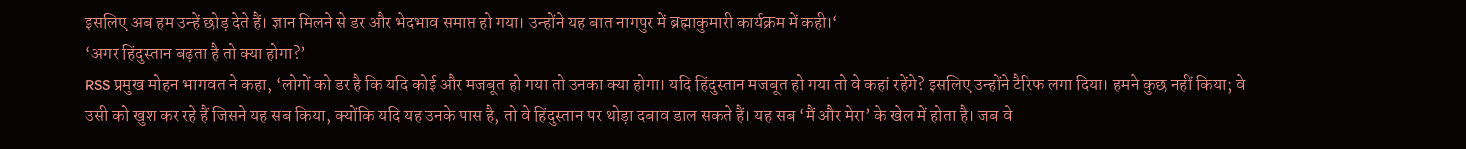इसलिए अब हम उन्हें छोड़ देते हैं। ज्ञान मिलने से डर और भेदभाव समाप्त हो गया। उन्होंने यह बात नागपुर में ब्रह्माकुमारी कार्यक्रम में कही।‘
‘अगर हिंदुस्तान बढ़ता है तो क्या होगा?’
RSS प्रमुख मोहन भागवत ने कहा, ‘लोगों को डर है कि यदि कोई और मजबूत हो गया तो उनका क्या होगा। यदि हिंदुस्तान मजबूत हो गया तो वे कहां रहेंगे? इसलिए उन्होंने टैरिफ लगा दिया। हमने कुछ नहीं किया; वे उसी को खुश कर रहे हैं जिसने यह सब किया, क्योंकि यदि यह उनके पास है, तो वे हिंदुस्तान पर थोड़ा दबाव डाल सकते हैं। यह सब ‘मैं और मेरा’ के खेल में होता है। जब वे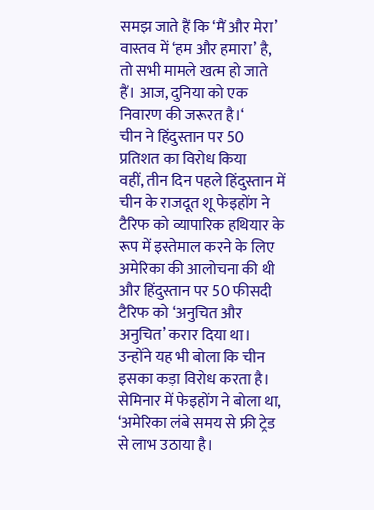समझ जाते हैं कि ‘मैं और मेरा’ वास्तव में ‘हम और हमारा’ है, तो सभी मामले खत्म हो जाते हैं। आज, दुनिया को एक निवारण की जरूरत है।‘
चीन ने हिंदुस्तान पर 50 प्रतिशत का विरोध किया
वहीं, तीन दिन पहले हिंदुस्तान में चीन के राजदूत शू फेइहोंग ने टैरिफ को व्यापारिक हथियार के रूप में इस्तेमाल करने के लिए अमेरिका की आलोचना की थी और हिंदुस्तान पर 50 फीसदी टैरिफ को ‘अनुचित और अनुचित’ करार दिया था। उन्होंने यह भी बोला कि चीन इसका कड़ा विरोध करता है।
सेमिनार में फेइहोंग ने बोला था, ‘अमेरिका लंबे समय से फ्री ट्रेड से लाभ उठाया है।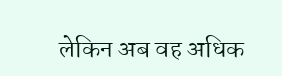लेकिन अब वह अधिक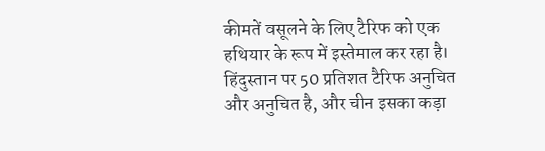कीमतें वसूलने के लिए टैरिफ को एक हथियार के रूप में इस्तेमाल कर रहा है। हिंदुस्तान पर 50 प्रतिशत टैरिफ अनुचित और अनुचित है, और चीन इसका कड़ा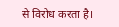से विरोध करता है।